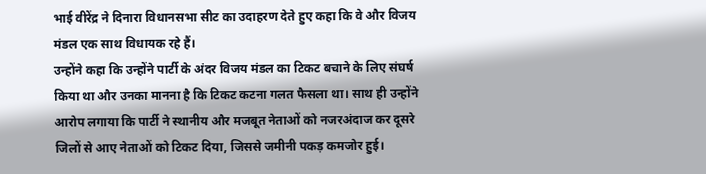भाई वीरेंद्र ने दिनारा विधानसभा सीट का उदाहरण देते हुए कहा कि वे और विजय मंडल एक साथ विधायक रहे हैं।
उन्होंने कहा कि उन्होंने पार्टी के अंदर विजय मंडल का टिकट बचाने के लिए संघर्ष किया था और उनका मानना है कि टिकट कटना गलत फैसला था। साथ ही उन्होंने आरोप लगाया कि पार्टी ने स्थानीय और मजबूत नेताओं को नजरअंदाज कर दूसरे जिलों से आए नेताओं को टिकट दिया, जिससे जमीनी पकड़ कमजोर हुई।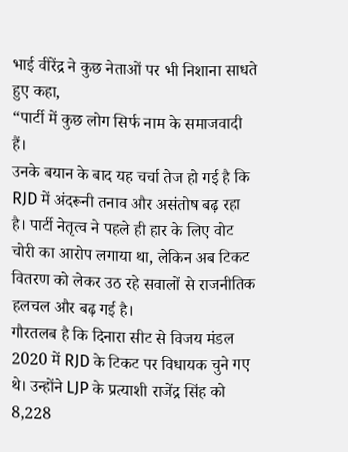भाई वीरेंद्र ने कुछ नेताओं पर भी निशाना साधते हुए कहा,
“पार्टी में कुछ लोग सिर्फ नाम के समाजवादी हैं।
उनके बयान के बाद यह चर्चा तेज हो गई है कि RJD में अंदरूनी तनाव और असंतोष बढ़ रहा है। पार्टी नेतृत्व ने पहले ही हार के लिए वोट चोरी का आरोप लगाया था, लेकिन अब टिकट वितरण को लेकर उठ रहे सवालों से राजनीतिक हलचल और बढ़ गई है।
गौरतलब है कि दिनारा सीट से विजय मंडल 2020 में RJD के टिकट पर विधायक चुने गए थे। उन्होंने LJP के प्रत्याशी राजेंद्र सिंह को 8,228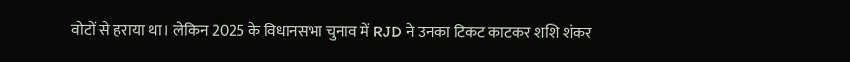वोटों से हराया था। लेकिन 2025 के विधानसभा चुनाव में RJD ने उनका टिकट काटकर शशि शंकर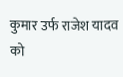कुमार उर्फ राजेश यादव को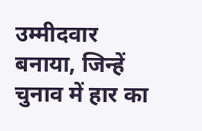उम्मीदवार बनाया, जिन्हें चुनाव में हार का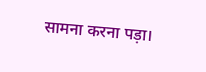सामना करना पड़ा।